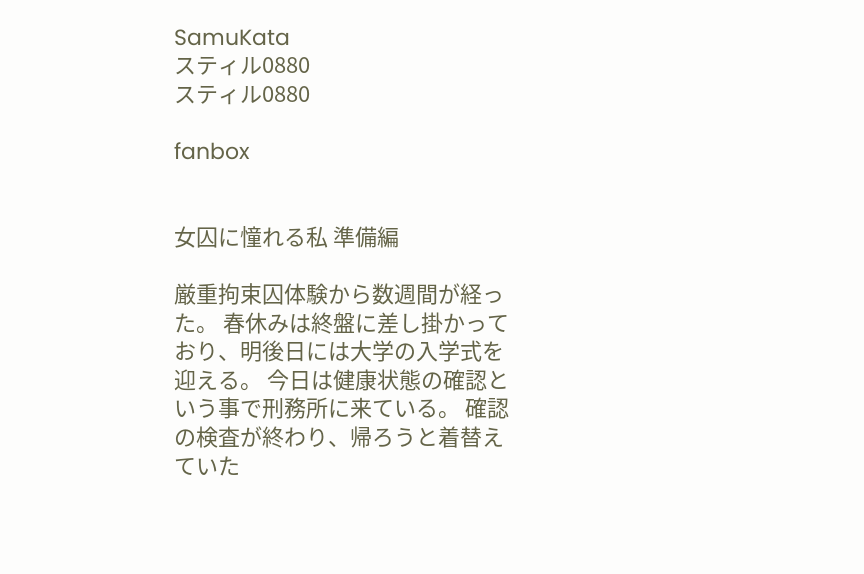SamuKata
スティル0880
スティル0880

fanbox


女囚に憧れる私 準備編

厳重拘束囚体験から数週間が経った。 春休みは終盤に差し掛かっており、明後日には大学の入学式を迎える。 今日は健康状態の確認という事で刑務所に来ている。 確認の検査が終わり、帰ろうと着替えていた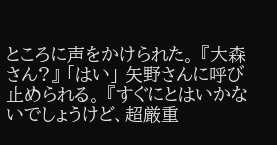ところに声をかけられた。 『大森さん?』 「はい」 矢野さんに呼び止められる。 『すぐにとはいかないでしょうけど、超厳重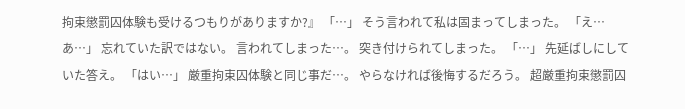拘束懲罰囚体験も受けるつもりがありますか?』 「…」 そう言われて私は固まってしまった。 「え…あ…」 忘れていた訳ではない。 言われてしまった…。 突き付けられてしまった。 「…」 先延ばしにしていた答え。 「はい…」 厳重拘束囚体験と同じ事だ…。 やらなければ後悔するだろう。 超厳重拘束懲罰囚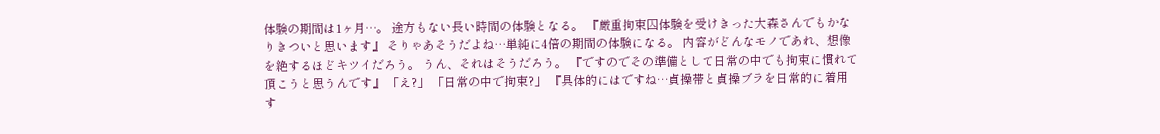体験の期間は1ヶ月…。 途方もない長い時間の体験となる。 『厳重拘束囚体験を受けきった大森さんでもかなりきついと思います』 そりゃあそうだよね…単純に4倍の期間の体験になる。 内容がどんなモノであれ、想像を絶するほどキツイだろう。 うん、それはそうだろう。 『ですのでその準備として日常の中でも拘束に慣れて頂こうと思うんです』 「え?」 「日常の中で拘束?」 『具体的にはですね…貞操帯と貞操ブラを日常的に着用す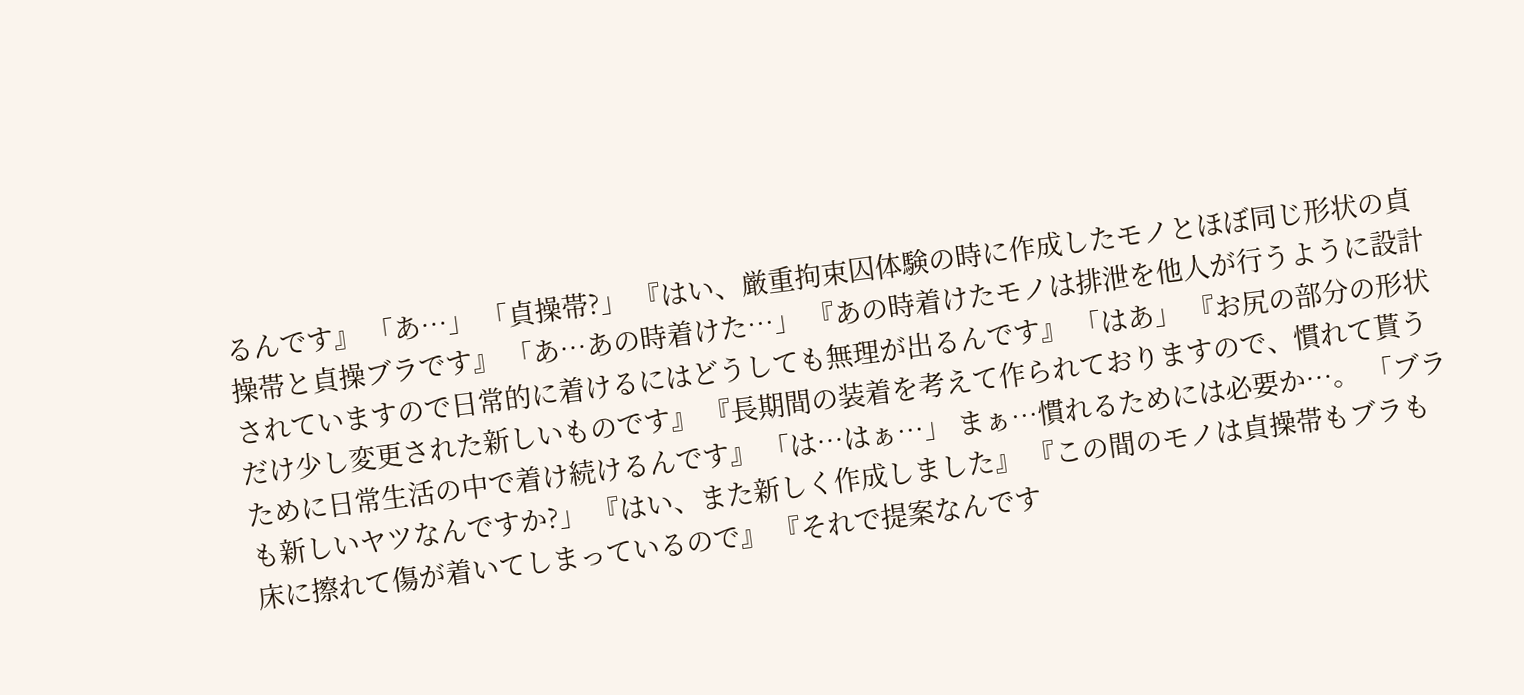るんです』 「あ…」 「貞操帯?」 『はい、厳重拘束囚体験の時に作成したモノとほぼ同じ形状の貞操帯と貞操ブラです』 「あ…あの時着けた…」 『あの時着けたモノは排泄を他人が行うように設計されていますので日常的に着けるにはどうしても無理が出るんです』 「はあ」 『お尻の部分の形状だけ少し変更された新しいものです』 『長期間の装着を考えて作られておりますので、慣れて貰うために日常生活の中で着け続けるんです』 「は…はぁ…」 まぁ…慣れるためには必要か…。 「ブラも新しいヤツなんですか?」 『はい、また新しく作成しました』 『この間のモノは貞操帯もブラも床に擦れて傷が着いてしまっているので』 『それで提案なんです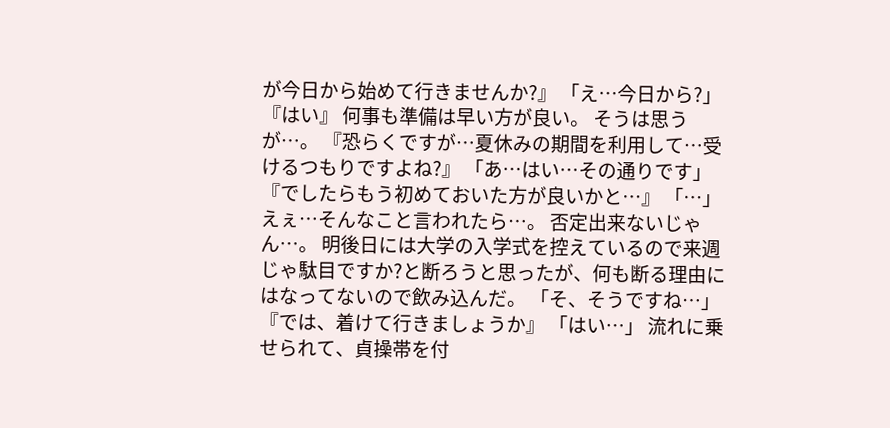が今日から始めて行きませんか?』 「え…今日から?」 『はい』 何事も準備は早い方が良い。 そうは思うが…。 『恐らくですが…夏休みの期間を利用して…受けるつもりですよね?』 「あ…はい…その通りです」 『でしたらもう初めておいた方が良いかと…』 「…」 えぇ…そんなこと言われたら…。 否定出来ないじゃん…。 明後日には大学の入学式を控えているので来週じゃ駄目ですか?と断ろうと思ったが、何も断る理由にはなってないので飲み込んだ。 「そ、そうですね…」 『では、着けて行きましょうか』 「はい…」 流れに乗せられて、貞操帯を付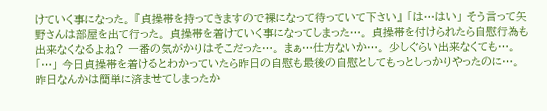けていく事になった。 『貞操帯を持ってきますので裸になって待っていて下さい』 「は…はい」 そう言って矢野さんは部屋を出て行った。 貞操帯を着けていく事になってしまった…。 貞操帯を付けられたら自慰行為も出来なくなるよね? 一番の気がかりはそこだった…。 まぁ…仕方ないか…。 少しぐらい出来なくても…。 「…」 今日貞操帯を着けるとわかっていたら昨日の自慰も最後の自慰としてもっとしっかりやったのに…。 昨日なんかは簡単に済ませてしまったか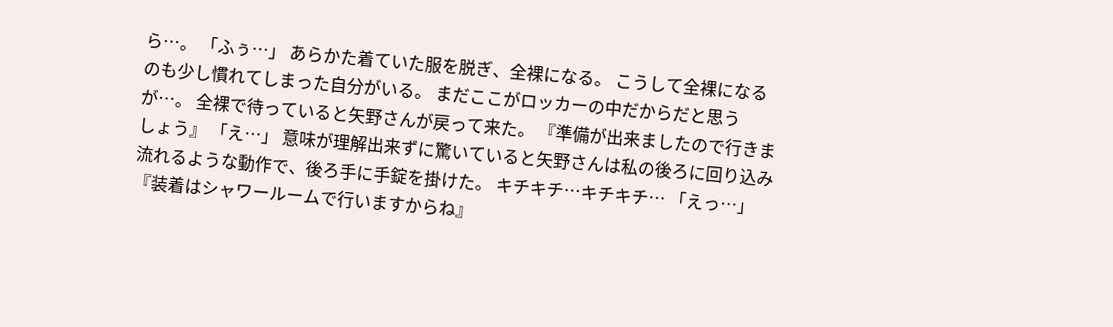ら…。 「ふぅ…」 あらかた着ていた服を脱ぎ、全裸になる。 こうして全裸になるのも少し慣れてしまった自分がいる。 まだここがロッカーの中だからだと思うが…。 全裸で待っていると矢野さんが戻って来た。 『準備が出来ましたので行きましょう』 「え…」 意味が理解出来ずに驚いていると矢野さんは私の後ろに回り込み流れるような動作で、後ろ手に手錠を掛けた。 キチキチ…キチキチ… 「えっ…」 『装着はシャワールームで行いますからね』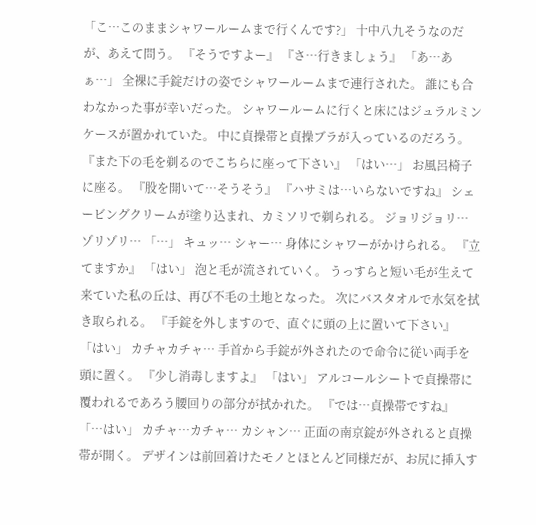「こ…このままシャワールームまで行くんです?」 十中八九そうなのだが、あえて問う。 『そうですよー』 『さ…行きましょう』 「あ…あぁ…」 全裸に手錠だけの姿でシャワールームまで連行された。 誰にも合わなかった事が幸いだった。 シャワールームに行くと床にはジュラルミンケースが置かれていた。 中に貞操帯と貞操ブラが入っているのだろう。 『また下の毛を剃るのでこちらに座って下さい』 「はい…」 お風呂椅子に座る。 『股を開いて…そうそう』 『ハサミは…いらないですね』 シェービングクリームが塗り込まれ、カミソリで剃られる。 ジョリジョリ… ゾリゾリ… 「…」 キュッ… シャー… 身体にシャワーがかけられる。 『立てますか』 「はい」 泡と毛が流されていく。 うっすらと短い毛が生えて来ていた私の丘は、再び不毛の土地となった。 次にバスタオルで水気を拭き取られる。 『手錠を外しますので、直ぐに頭の上に置いて下さい』 「はい」 カチャカチャ… 手首から手錠が外されたので命令に従い両手を頭に置く。 『少し消毒しますよ』 「はい」 アルコールシートで貞操帯に覆われるであろう腰回りの部分が拭かれた。 『では…貞操帯ですね』 「…はい」 カチャ…カチャ… カシャン… 正面の南京錠が外されると貞操帯が開く。 デザインは前回着けたモノとほとんど同様だが、お尻に挿入す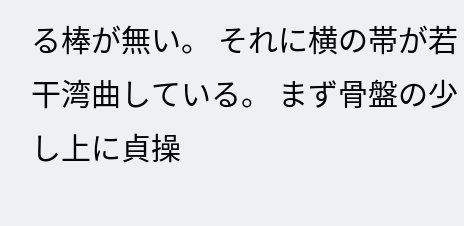る棒が無い。 それに横の帯が若干湾曲している。 まず骨盤の少し上に貞操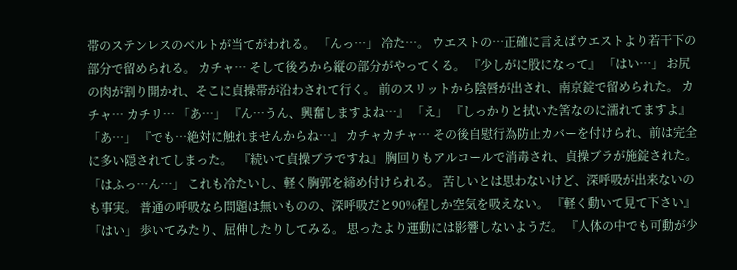帯のステンレスのベルトが当てがわれる。 「んっ…」 冷た…。 ウエストの…正確に言えばウエストより若干下の部分で留められる。 カチャ… そして後ろから縦の部分がやってくる。 『少しがに股になって』 「はい…」 お尻の肉が割り開かれ、そこに貞操帯が沿わされて行く。 前のスリットから陰唇が出され、南京錠で留められた。 カチャ… カチリ… 「あ…」 『ん…うん、興奮しますよね…』 「え」 『しっかりと拭いた筈なのに濡れてますよ』 「あ…」 『でも…絶対に触れませんからね…』 カチャカチャ… その後自慰行為防止カバーを付けられ、前は完全に多い隠されてしまった。  『続いて貞操ブラですね』 胸回りもアルコールで消毒され、貞操ブラが施錠された。 「はふっ…ん…」 これも冷たいし、軽く胸郭を締め付けられる。 苦しいとは思わないけど、深呼吸が出来ないのも事実。 普通の呼吸なら問題は無いものの、深呼吸だと90%程しか空気を吸えない。 『軽く動いて見て下さい』 「はい」 歩いてみたり、屈伸したりしてみる。 思ったより運動には影響しないようだ。 『人体の中でも可動が少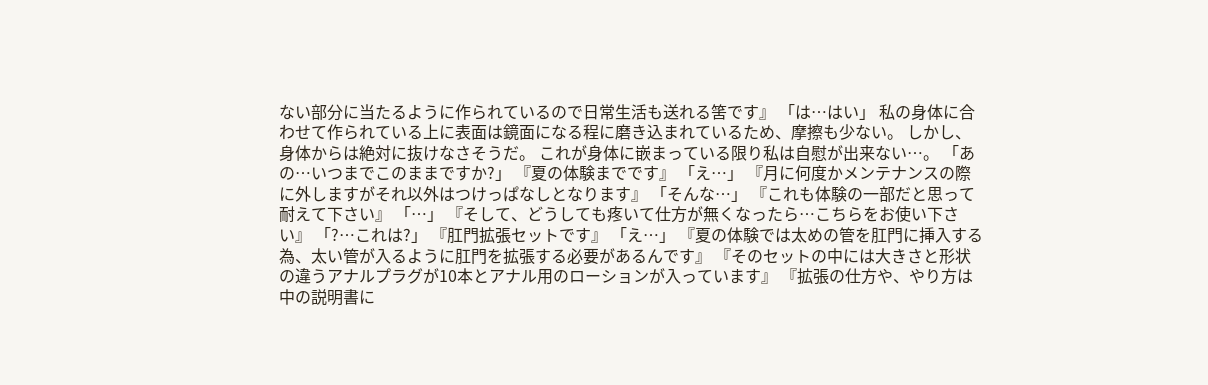ない部分に当たるように作られているので日常生活も送れる筈です』 「は…はい」 私の身体に合わせて作られている上に表面は鏡面になる程に磨き込まれているため、摩擦も少ない。 しかし、身体からは絶対に抜けなさそうだ。 これが身体に嵌まっている限り私は自慰が出来ない…。 「あの…いつまでこのままですか?」 『夏の体験までです』 「え…」 『月に何度かメンテナンスの際に外しますがそれ以外はつけっぱなしとなります』 「そんな…」 『これも体験の一部だと思って耐えて下さい』 「…」 『そして、どうしても疼いて仕方が無くなったら…こちらをお使い下さい』 「?…これは?」 『肛門拡張セットです』 「え…」 『夏の体験では太めの管を肛門に挿入する為、太い管が入るように肛門を拡張する必要があるんです』 『そのセットの中には大きさと形状の違うアナルプラグが10本とアナル用のローションが入っています』 『拡張の仕方や、やり方は中の説明書に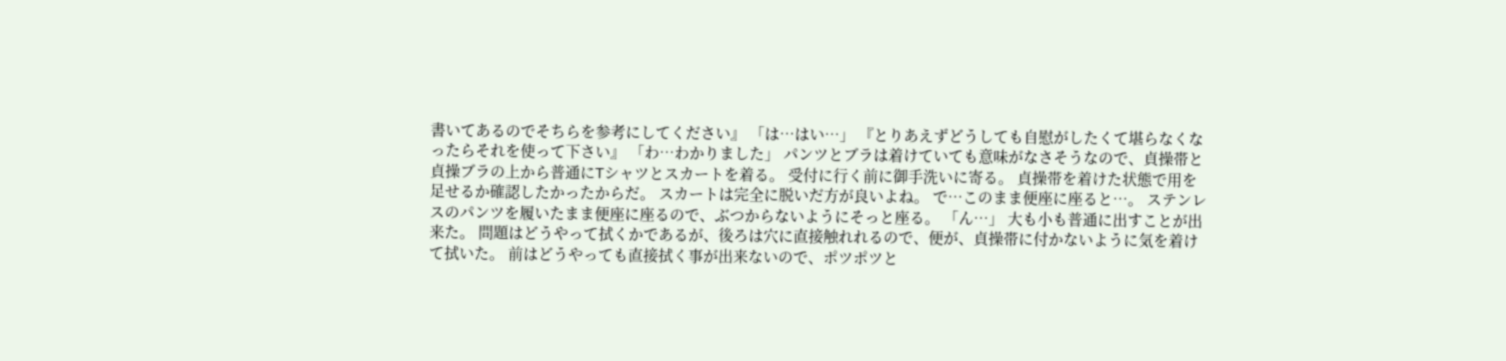書いてあるのでそちらを参考にしてください』 「は…はい…」 『とりあえずどうしても自慰がしたくて堪らなくなったらそれを使って下さい』 「わ…わかりました」 パンツとブラは着けていても意味がなさそうなので、貞操帯と貞操ブラの上から普通にTシャツとスカートを着る。 受付に行く前に御手洗いに寄る。 貞操帯を着けた状態で用を足せるか確認したかったからだ。 スカートは完全に脱いだ方が良いよね。 で…このまま便座に座ると…。 ステンレスのパンツを履いたまま便座に座るので、ぶつからないようにそっと座る。 「ん…」 大も小も普通に出すことが出来た。 問題はどうやって拭くかであるが、後ろは穴に直接触れれるので、便が、貞操帯に付かないように気を着けて拭いた。 前はどうやっても直接拭く事が出来ないので、ポツポツと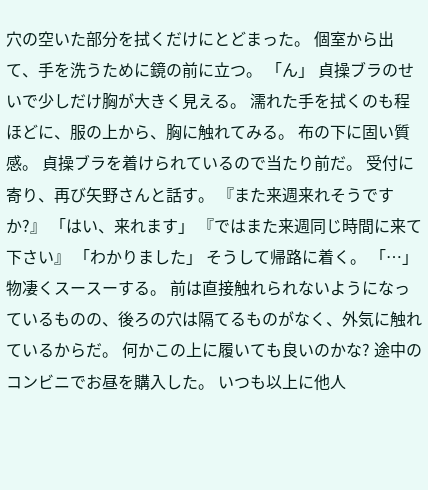穴の空いた部分を拭くだけにとどまった。 個室から出て、手を洗うために鏡の前に立つ。 「ん」 貞操ブラのせいで少しだけ胸が大きく見える。 濡れた手を拭くのも程ほどに、服の上から、胸に触れてみる。 布の下に固い質感。 貞操ブラを着けられているので当たり前だ。 受付に寄り、再び矢野さんと話す。 『また来週来れそうですか?』 「はい、来れます」 『ではまた来週同じ時間に来て下さい』 「わかりました」 そうして帰路に着く。 「…」 物凄くスースーする。 前は直接触れられないようになっているものの、後ろの穴は隔てるものがなく、外気に触れているからだ。 何かこの上に履いても良いのかな? 途中のコンビニでお昼を購入した。 いつも以上に他人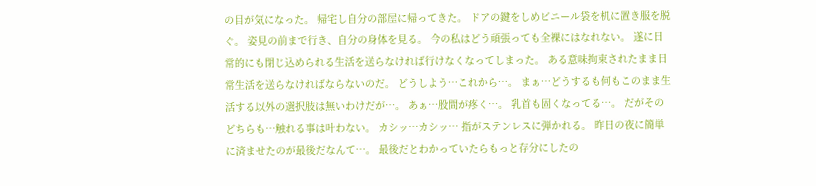の目が気になった。 帰宅し自分の部屋に帰ってきた。 ドアの鍵をしめビニール袋を机に置き服を脱ぐ。 姿見の前まで行き、自分の身体を見る。 今の私はどう頑張っても全裸にはなれない。 遂に日常的にも閉じ込められる生活を送らなければ行けなくなってしまった。 ある意味拘束されたまま日常生活を送らなければならないのだ。 どうしよう…これから…。 まぁ…どうするも何もこのまま生活する以外の選択肢は無いわけだが…。 あぁ…股間が疼く…。 乳首も固くなってる…。 だがそのどちらも…触れる事は叶わない。 カシッ…カシッ… 指がステンレスに弾かれる。 昨日の夜に簡単に済ませたのが最後だなんて…。 最後だとわかっていたらもっと存分にしたの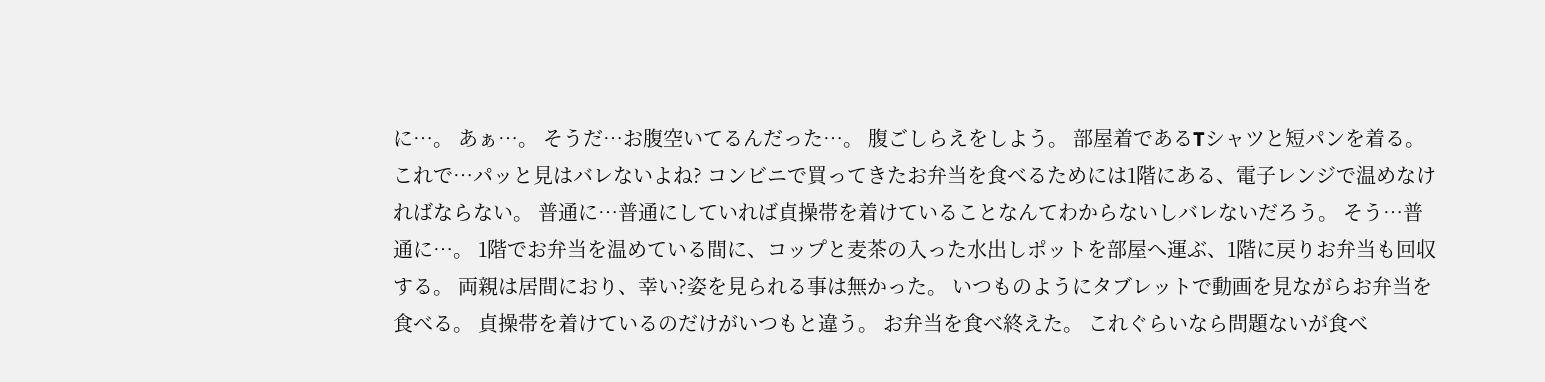に…。 あぁ…。 そうだ…お腹空いてるんだった…。 腹ごしらえをしよう。 部屋着であるTシャツと短パンを着る。 これで…パッと見はバレないよね? コンビニで買ってきたお弁当を食べるためには1階にある、電子レンジで温めなければならない。 普通に…普通にしていれば貞操帯を着けていることなんてわからないしバレないだろう。 そう…普通に…。 1階でお弁当を温めている間に、コップと麦茶の入った水出しポットを部屋へ運ぶ、1階に戻りお弁当も回収する。 両親は居間におり、幸い?姿を見られる事は無かった。 いつものようにタブレットで動画を見ながらお弁当を食べる。 貞操帯を着けているのだけがいつもと違う。 お弁当を食べ終えた。 これぐらいなら問題ないが食べ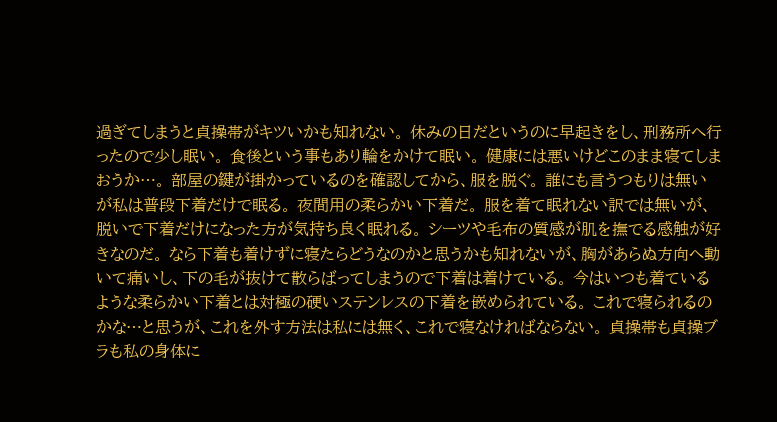過ぎてしまうと貞操帯がキツいかも知れない。 休みの日だというのに早起きをし、刑務所へ行ったので少し眠い。 食後という事もあり輪をかけて眠い。 健康には悪いけどこのまま寝てしまおうか…。 部屋の鍵が掛かっているのを確認してから、服を脱ぐ。 誰にも言うつもりは無いが私は普段下着だけで眠る。 夜間用の柔らかい下着だ。 服を着て眠れない訳では無いが、脱いで下着だけになった方が気持ち良く眠れる。 シーツや毛布の質感が肌を撫でる感触が好きなのだ。 なら下着も着けずに寝たらどうなのかと思うかも知れないが、胸があらぬ方向へ動いて痛いし、下の毛が抜けて散らばってしまうので下着は着けている。 今はいつも着ているような柔らかい下着とは対極の硬いステンレスの下着を嵌められている。 これで寝られるのかな…と思うが、これを外す方法は私には無く、これで寝なければならない。 貞操帯も貞操ブラも私の身体に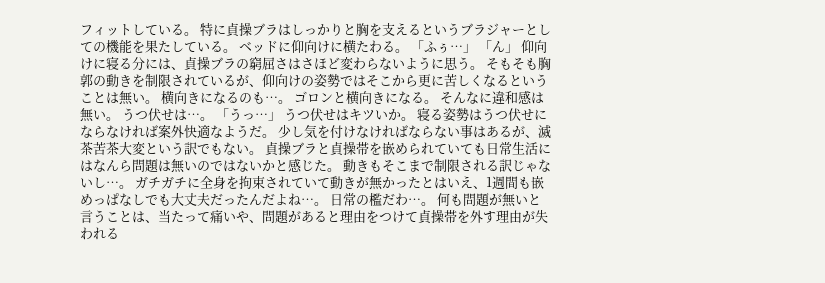フィットしている。 特に貞操ブラはしっかりと胸を支えるというブラジャーとしての機能を果たしている。 ベッドに仰向けに横たわる。 「ふぅ…」 「ん」 仰向けに寝る分には、貞操ブラの窮屈さはさほど変わらないように思う。 そもそも胸郭の動きを制限されているが、仰向けの姿勢ではそこから更に苦しくなるということは無い。 横向きになるのも…。 ゴロンと横向きになる。 そんなに違和感は無い。 うつ伏せは…。 「うっ…」 うつ伏せはキツいか。 寝る姿勢はうつ伏せにならなければ案外快適なようだ。 少し気を付けなければならない事はあるが、滅茶苦茶大変という訳でもない。 貞操ブラと貞操帯を嵌められていても日常生活にはなんら問題は無いのではないかと感じた。 動きもそこまで制限される訳じゃないし…。 ガチガチに全身を拘束されていて動きが無かったとはいえ、1週間も嵌めっぱなしでも大丈夫だったんだよね…。 日常の檻だわ…。 何も問題が無いと言うことは、当たって痛いや、問題があると理由をつけて貞操帯を外す理由が失われる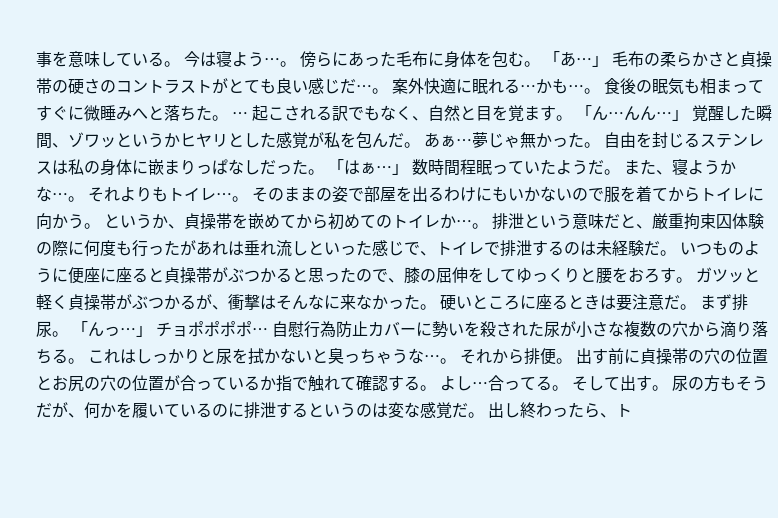事を意味している。 今は寝よう…。 傍らにあった毛布に身体を包む。 「あ…」 毛布の柔らかさと貞操帯の硬さのコントラストがとても良い感じだ…。 案外快適に眠れる…かも…。 食後の眠気も相まってすぐに微睡みへと落ちた。 … 起こされる訳でもなく、自然と目を覚ます。 「ん…んん…」 覚醒した瞬間、ゾワッというかヒヤリとした感覚が私を包んだ。 あぁ…夢じゃ無かった。 自由を封じるステンレスは私の身体に嵌まりっぱなしだった。 「はぁ…」 数時間程眠っていたようだ。 また、寝ようかな…。 それよりもトイレ…。 そのままの姿で部屋を出るわけにもいかないので服を着てからトイレに向かう。 というか、貞操帯を嵌めてから初めてのトイレか…。 排泄という意味だと、厳重拘束囚体験の際に何度も行ったがあれは垂れ流しといった感じで、トイレで排泄するのは未経験だ。 いつものように便座に座ると貞操帯がぶつかると思ったので、膝の屈伸をしてゆっくりと腰をおろす。 ガツッと軽く貞操帯がぶつかるが、衝撃はそんなに来なかった。 硬いところに座るときは要注意だ。 まず排尿。 「んっ…」 チョポポポポ… 自慰行為防止カバーに勢いを殺された尿が小さな複数の穴から滴り落ちる。 これはしっかりと尿を拭かないと臭っちゃうな…。 それから排便。 出す前に貞操帯の穴の位置とお尻の穴の位置が合っているか指で触れて確認する。 よし…合ってる。 そして出す。 尿の方もそうだが、何かを履いているのに排泄するというのは変な感覚だ。 出し終わったら、ト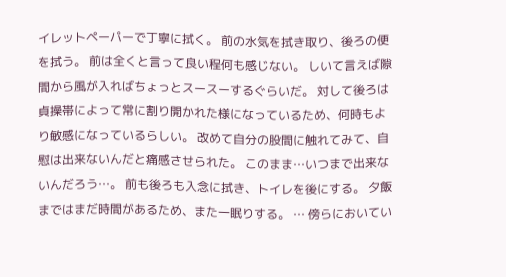イレットペーパーで丁寧に拭く。 前の水気を拭き取り、後ろの便を拭う。 前は全くと言って良い程何も感じない。 しいて言えば隙間から風が入ればちょっとスースーするぐらいだ。 対して後ろは貞操帯によって常に割り開かれた様になっているため、何時もより敏感になっているらしい。 改めて自分の股間に触れてみて、自慰は出来ないんだと痛感させられた。 このまま…いつまで出来ないんだろう…。 前も後ろも入念に拭き、トイレを後にする。 夕飯まではまだ時間があるため、また一眠りする。 … 傍らにおいてい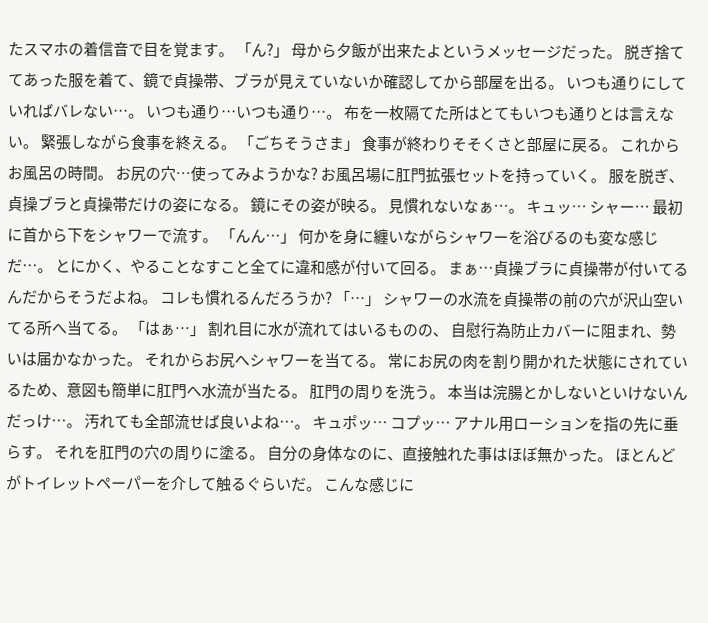たスマホの着信音で目を覚ます。 「ん?」 母から夕飯が出来たよというメッセージだった。 脱ぎ捨ててあった服を着て、鏡で貞操帯、ブラが見えていないか確認してから部屋を出る。 いつも通りにしていればバレない…。 いつも通り…いつも通り…。 布を一枚隔てた所はとてもいつも通りとは言えない。 緊張しながら食事を終える。 「ごちそうさま」 食事が終わりそそくさと部屋に戻る。 これからお風呂の時間。 お尻の穴…使ってみようかな? お風呂場に肛門拡張セットを持っていく。 服を脱ぎ、貞操ブラと貞操帯だけの姿になる。 鏡にその姿が映る。 見慣れないなぁ…。 キュッ… シャー… 最初に首から下をシャワーで流す。 「んん…」 何かを身に纏いながらシャワーを浴びるのも変な感じだ…。 とにかく、やることなすこと全てに違和感が付いて回る。 まぁ…貞操ブラに貞操帯が付いてるんだからそうだよね。 コレも慣れるんだろうか? 「…」 シャワーの水流を貞操帯の前の穴が沢山空いてる所へ当てる。 「はぁ…」 割れ目に水が流れてはいるものの、 自慰行為防止カバーに阻まれ、勢いは届かなかった。 それからお尻へシャワーを当てる。 常にお尻の肉を割り開かれた状態にされているため、意図も簡単に肛門へ水流が当たる。 肛門の周りを洗う。 本当は浣腸とかしないといけないんだっけ…。 汚れても全部流せば良いよね…。 キュポッ… コプッ… アナル用ローションを指の先に垂らす。 それを肛門の穴の周りに塗る。 自分の身体なのに、直接触れた事はほぼ無かった。 ほとんどがトイレットペーパーを介して触るぐらいだ。 こんな感じに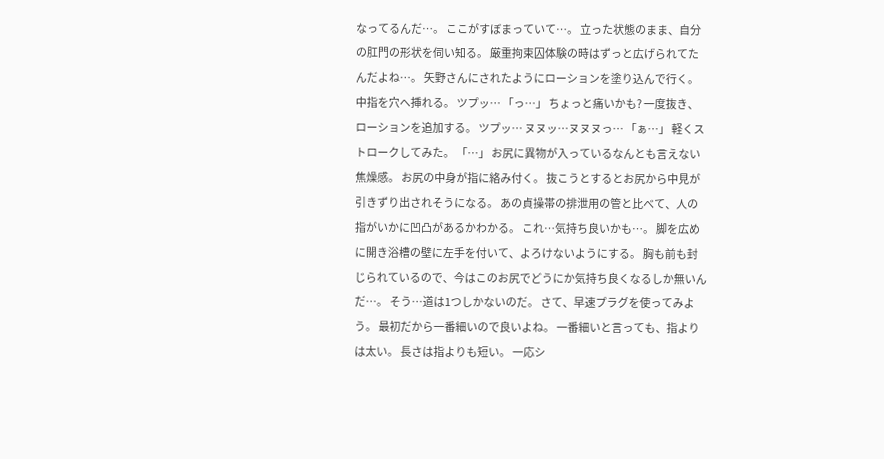なってるんだ…。 ここがすぼまっていて…。 立った状態のまま、自分の肛門の形状を伺い知る。 厳重拘束囚体験の時はずっと広げられてたんだよね…。 矢野さんにされたようにローションを塗り込んで行く。 中指を穴へ挿れる。 ツプッ… 「っ…」 ちょっと痛いかも? 一度抜き、ローションを追加する。 ツプッ… ヌヌッ…ヌヌヌっ… 「ぁ…」 軽くストロークしてみた。 「…」 お尻に異物が入っているなんとも言えない焦燥感。 お尻の中身が指に絡み付く。 抜こうとするとお尻から中見が引きずり出されそうになる。 あの貞操帯の排泄用の管と比べて、人の指がいかに凹凸があるかわかる。 これ…気持ち良いかも…。 脚を広めに開き浴槽の壁に左手を付いて、よろけないようにする。 胸も前も封じられているので、今はこのお尻でどうにか気持ち良くなるしか無いんだ…。 そう…道は1つしかないのだ。 さて、早速プラグを使ってみよう。 最初だから一番細いので良いよね。 一番細いと言っても、指よりは太い。 長さは指よりも短い。 一応シ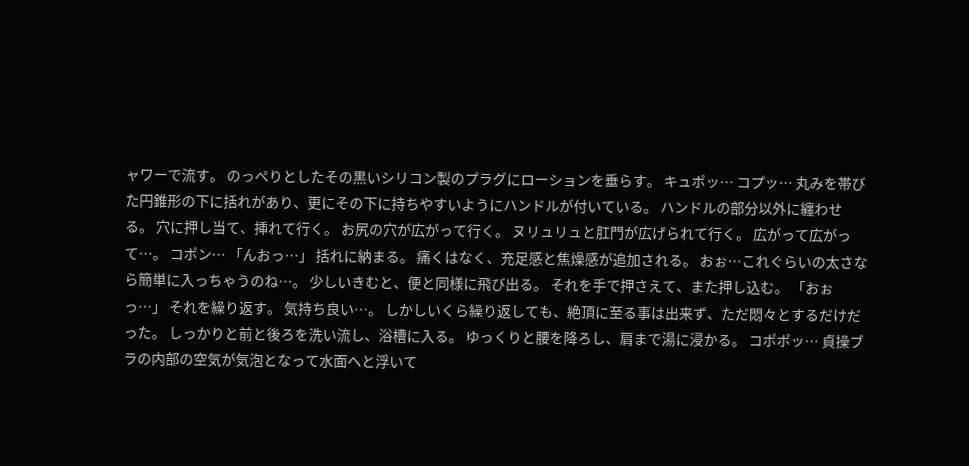ャワーで流す。 のっぺりとしたその黒いシリコン製のプラグにローションを垂らす。 キュポッ… コプッ… 丸みを帯びた円錐形の下に括れがあり、更にその下に持ちやすいようにハンドルが付いている。 ハンドルの部分以外に纏わせる。 穴に押し当て、挿れて行く。 お尻の穴が広がって行く。 ヌリュリュと肛門が広げられて行く。 広がって広がって…。 コポン… 「んおっ…」 括れに納まる。 痛くはなく、充足感と焦燥感が追加される。 おぉ…これぐらいの太さなら簡単に入っちゃうのね…。 少しいきむと、便と同様に飛び出る。 それを手で押さえて、また押し込む。 「おぉっ…」 それを繰り返す。 気持ち良い…。 しかしいくら繰り返しても、絶頂に至る事は出来ず、ただ悶々とするだけだった。 しっかりと前と後ろを洗い流し、浴槽に入る。 ゆっくりと腰を降ろし、肩まで湯に浸かる。 コポポッ… 貞操ブラの内部の空気が気泡となって水面へと浮いて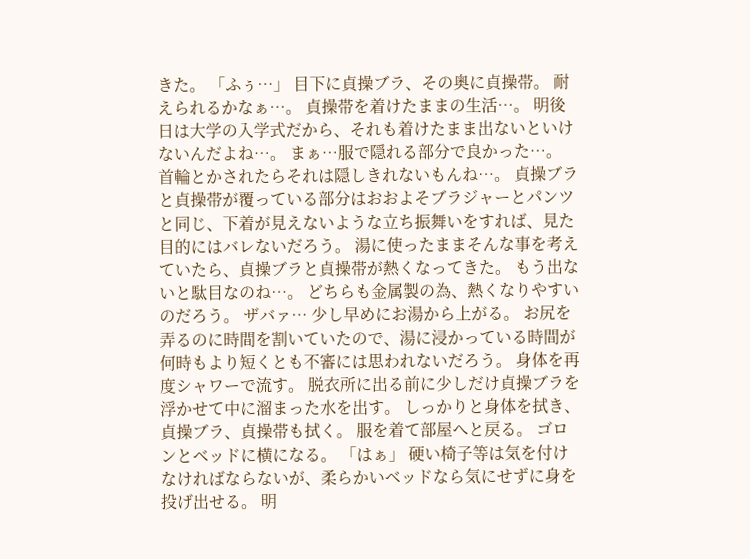きた。 「ふぅ…」 目下に貞操ブラ、その奥に貞操帯。 耐えられるかなぁ…。 貞操帯を着けたままの生活…。 明後日は大学の入学式だから、それも着けたまま出ないといけないんだよね…。 まぁ…服で隠れる部分で良かった…。 首輪とかされたらそれは隠しきれないもんね…。 貞操ブラと貞操帯が覆っている部分はおおよそブラジャーとパンツと同じ、下着が見えないような立ち振舞いをすれば、見た目的にはバレないだろう。 湯に使ったままそんな事を考えていたら、貞操ブラと貞操帯が熱くなってきた。 もう出ないと駄目なのね…。 どちらも金属製の為、熱くなりやすいのだろう。 ザバァ… 少し早めにお湯から上がる。 お尻を弄るのに時間を割いていたので、湯に浸かっている時間が何時もより短くとも不審には思われないだろう。 身体を再度シャワーで流す。 脱衣所に出る前に少しだけ貞操ブラを浮かせて中に溜まった水を出す。 しっかりと身体を拭き、貞操ブラ、貞操帯も拭く。 服を着て部屋へと戻る。 ゴロンとベッドに横になる。 「はぁ」 硬い椅子等は気を付けなければならないが、柔らかいベッドなら気にせずに身を投げ出せる。 明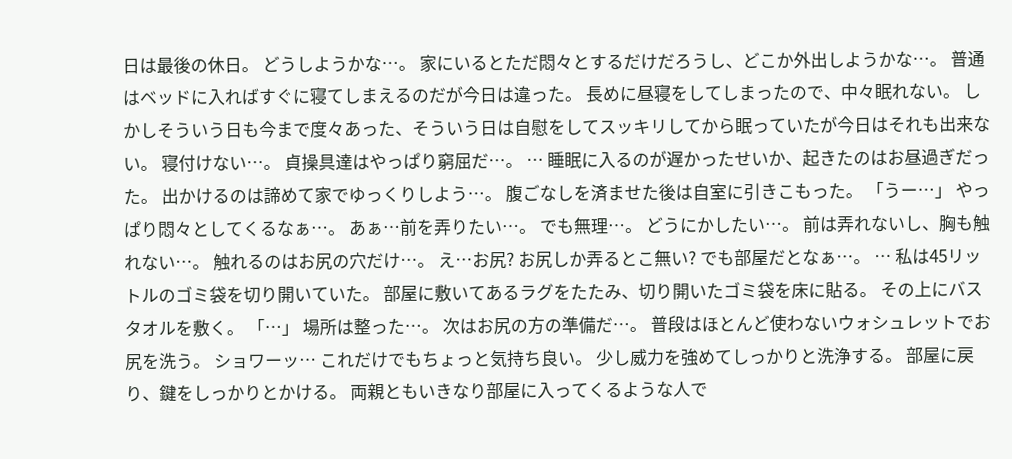日は最後の休日。 どうしようかな…。 家にいるとただ悶々とするだけだろうし、どこか外出しようかな…。 普通はベッドに入ればすぐに寝てしまえるのだが今日は違った。 長めに昼寝をしてしまったので、中々眠れない。 しかしそういう日も今まで度々あった、そういう日は自慰をしてスッキリしてから眠っていたが今日はそれも出来ない。 寝付けない…。 貞操具達はやっぱり窮屈だ…。 … 睡眠に入るのが遅かったせいか、起きたのはお昼過ぎだった。 出かけるのは諦めて家でゆっくりしよう…。 腹ごなしを済ませた後は自室に引きこもった。 「うー…」 やっぱり悶々としてくるなぁ…。 あぁ…前を弄りたい…。 でも無理…。 どうにかしたい…。 前は弄れないし、胸も触れない…。 触れるのはお尻の穴だけ…。 え…お尻? お尻しか弄るとこ無い? でも部屋だとなぁ…。 … 私は45リットルのゴミ袋を切り開いていた。 部屋に敷いてあるラグをたたみ、切り開いたゴミ袋を床に貼る。 その上にバスタオルを敷く。 「…」 場所は整った…。 次はお尻の方の準備だ…。 普段はほとんど使わないウォシュレットでお尻を洗う。 ショワーッ… これだけでもちょっと気持ち良い。 少し威力を強めてしっかりと洗浄する。 部屋に戻り、鍵をしっかりとかける。 両親ともいきなり部屋に入ってくるような人で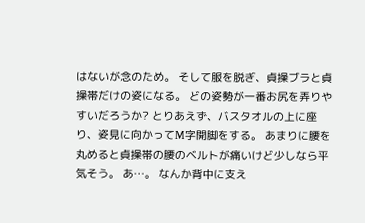はないが念のため。 そして服を脱ぎ、貞操ブラと貞操帯だけの姿になる。 どの姿勢が一番お尻を弄りやすいだろうか? とりあえず、バスタオルの上に座り、姿見に向かってM字開脚をする。 あまりに腰を丸めると貞操帯の腰のベルトが痛いけど少しなら平気そう。 あ…。 なんか背中に支え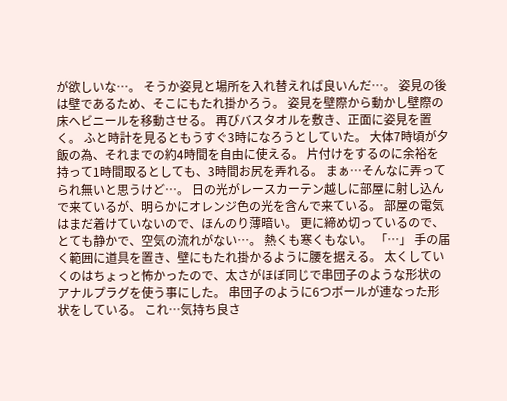が欲しいな…。 そうか姿見と場所を入れ替えれば良いんだ…。 姿見の後は壁であるため、そこにもたれ掛かろう。 姿見を壁際から動かし壁際の床へビニールを移動させる。 再びバスタオルを敷き、正面に姿見を置く。 ふと時計を見るともうすぐ3時になろうとしていた。 大体7時頃が夕飯の為、それまでの約4時間を自由に使える。 片付けをするのに余裕を持って1時間取るとしても、3時間お尻を弄れる。 まぁ…そんなに弄ってられ無いと思うけど…。 日の光がレースカーテン越しに部屋に射し込んで来ているが、明らかにオレンジ色の光を含んで来ている。 部屋の電気はまだ着けていないので、ほんのり薄暗い。 更に締め切っているので、とても静かで、空気の流れがない…。 熱くも寒くもない。 「…」 手の届く範囲に道具を置き、壁にもたれ掛かるように腰を据える。 太くしていくのはちょっと怖かったので、太さがほぼ同じで串団子のような形状のアナルプラグを使う事にした。 串団子のように6つボールが連なった形状をしている。 これ…気持ち良さ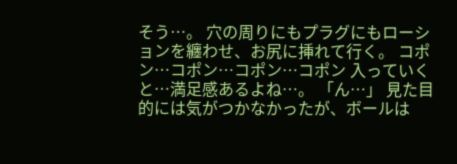そう…。 穴の周りにもプラグにもローションを纏わせ、お尻に挿れて行く。 コポン…コポン…コポン…コポン 入っていくと…満足感あるよね…。 「ん…」 見た目的には気がつかなかったが、ボールは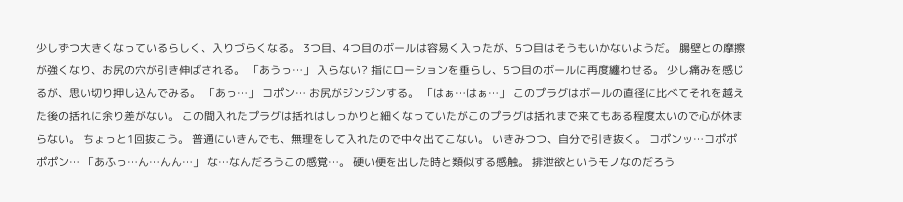少しずつ大きくなっているらしく、入りづらくなる。 3つ目、4つ目のボールは容易く入ったが、5つ目はそうもいかないようだ。 腸壁との摩擦が強くなり、お尻の穴が引き伸ばされる。 「あうっ…」 入らない? 指にローションを垂らし、5つ目のボールに再度纏わせる。 少し痛みを感じるが、思い切り押し込んでみる。 「あっ…」 コポン… お尻がジンジンする。 「はぁ…はぁ…」 このプラグはボールの直径に比べてそれを越えた後の括れに余り差がない。 この間入れたプラグは括れはしっかりと細くなっていたがこのプラグは括れまで来てもある程度太いので心が休まらない。 ちょっと1回抜こう。 普通にいきんでも、無理をして入れたので中々出てこない。 いきみつつ、自分で引き抜く。 コポンッ…コポポポポン… 「あふっ…ん…んん…」 な…なんだろうこの感覚…。 硬い便を出した時と類似する感触。 排泄欲というモノなのだろう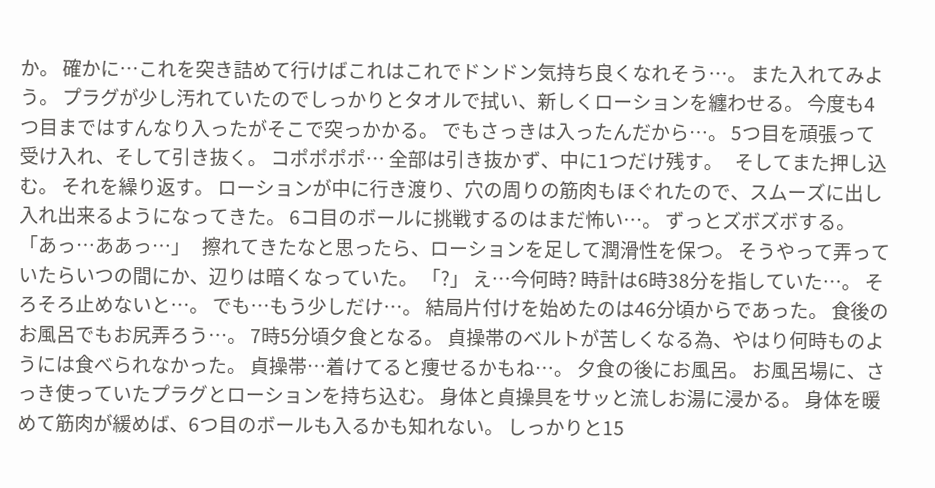か。 確かに…これを突き詰めて行けばこれはこれでドンドン気持ち良くなれそう…。 また入れてみよう。 プラグが少し汚れていたのでしっかりとタオルで拭い、新しくローションを纏わせる。 今度も4つ目まではすんなり入ったがそこで突っかかる。 でもさっきは入ったんだから…。 5つ目を頑張って受け入れ、そして引き抜く。 コポポポポ… 全部は引き抜かず、中に1つだけ残す。   そしてまた押し込む。 それを繰り返す。 ローションが中に行き渡り、穴の周りの筋肉もほぐれたので、スムーズに出し入れ出来るようになってきた。 6コ目のボールに挑戦するのはまだ怖い…。 ずっとズボズボする。   「あっ…ああっ…」   擦れてきたなと思ったら、ローションを足して潤滑性を保つ。 そうやって弄っていたらいつの間にか、辺りは暗くなっていた。 「?」 え…今何時? 時計は6時38分を指していた…。 そろそろ止めないと…。 でも…もう少しだけ…。 結局片付けを始めたのは46分頃からであった。 食後のお風呂でもお尻弄ろう…。 7時5分頃夕食となる。 貞操帯のベルトが苦しくなる為、やはり何時ものようには食べられなかった。 貞操帯…着けてると痩せるかもね…。 夕食の後にお風呂。 お風呂場に、さっき使っていたプラグとローションを持ち込む。 身体と貞操具をサッと流しお湯に浸かる。 身体を暖めて筋肉が緩めば、6つ目のボールも入るかも知れない。 しっかりと15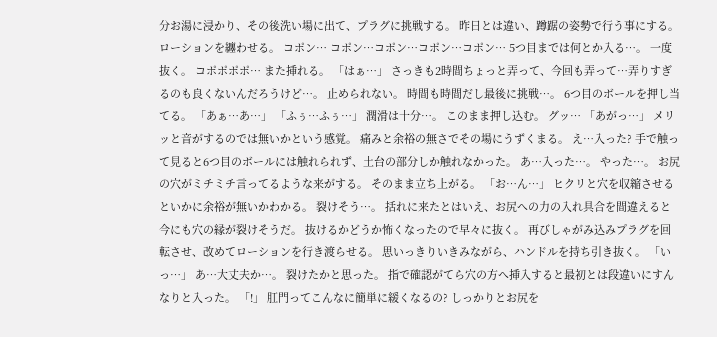分お湯に浸かり、その後洗い場に出て、プラグに挑戦する。 昨日とは違い、蹲踞の姿勢で行う事にする。 ローションを纏わせる。 コポン… コポン…コポン…コポン…コポン… 5つ目までは何とか入る…。 一度抜く。 コポポポポ… また挿れる。 「はぁ…」 さっきも2時間ちょっと弄って、今回も弄って…弄りすぎるのも良くないんだろうけど…。 止められない。 時間も時間だし最後に挑戦…。 6つ目のボールを押し当てる。 「あぁ…あ…」 「ふぅ…ふぅ…」 潤滑は十分…。 このまま押し込む。 グッ… 「あがっ…」 メリッと音がするのでは無いかという感覚。 痛みと余裕の無さでその場にうずくまる。 え…入った? 手で触って見ると6つ目のボールには触れられず、土台の部分しか触れなかった。 あ…入った…。 やった…。 お尻の穴がミチミチ言ってるような来がする。 そのまま立ち上がる。 「お…ん…」 ヒクリと穴を収縮させるといかに余裕が無いかわかる。 裂けそう…。 括れに来たとはいえ、お尻への力の入れ具合を間違えると今にも穴の縁が裂けそうだ。 抜けるかどうか怖くなったので早々に抜く。 再びしゃがみ込みプラグを回転させ、改めてローションを行き渡らせる。 思いっきりいきみながら、ハンドルを持ち引き抜く。 「いっ…」 あ…大丈夫か…。 裂けたかと思った。 指で確認がてら穴の方へ挿入すると最初とは段違いにすんなりと入った。 「!」 肛門ってこんなに簡単に緩くなるの? しっかりとお尻を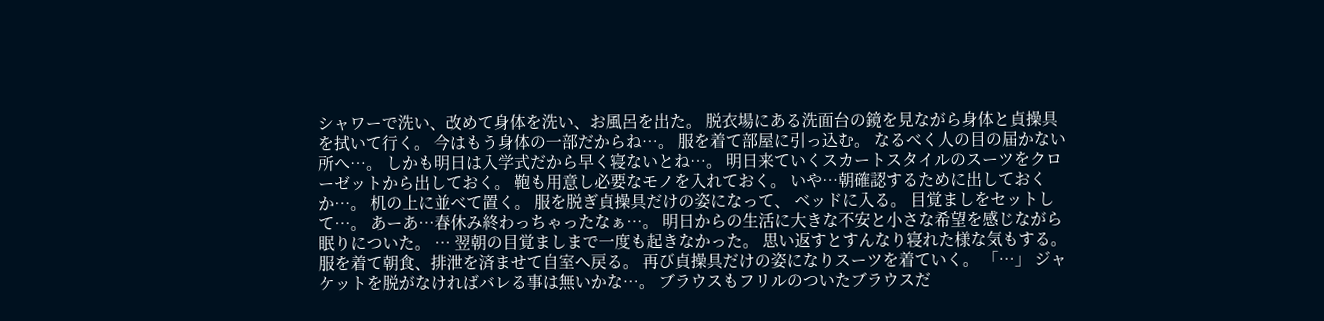シャワーで洗い、改めて身体を洗い、お風呂を出た。 脱衣場にある洗面台の鏡を見ながら身体と貞操具を拭いて行く。 今はもう身体の一部だからね…。 服を着て部屋に引っ込む。 なるべく人の目の届かない所へ…。 しかも明日は入学式だから早く寝ないとね…。 明日来ていくスカートスタイルのスーツをクローゼットから出しておく。 鞄も用意し必要なモノを入れておく。 いや…朝確認するために出しておくか…。 机の上に並べて置く。 服を脱ぎ貞操具だけの姿になって、 ベッドに入る。 目覚ましをセットして…。 あーあ…春休み終わっちゃったなぁ…。 明日からの生活に大きな不安と小さな希望を感じながら眠りについた。 … 翌朝の目覚ましまで一度も起きなかった。 思い返すとすんなり寝れた様な気もする。 服を着て朝食、排泄を済ませて自室へ戻る。 再び貞操具だけの姿になりスーツを着ていく。 「…」 ジャケットを脱がなければバレる事は無いかな…。 ブラウスもフリルのついたブラウスだ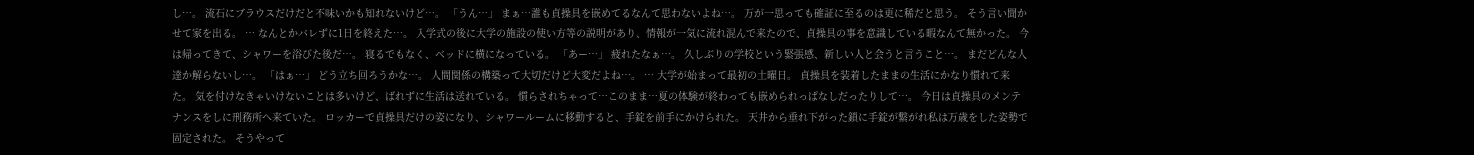し…。 流石にブラウスだけだと不味いかも知れないけど…。 「うん…」 まぁ…誰も貞操具を嵌めてるなんて思わないよね…。 万が一思っても確証に至るのは更に稀だと思う。 そう言い聞かせて家を出る。 … なんとかバレずに1日を終えた…。 入学式の後に大学の施設の使い方等の説明があり、情報が一気に流れ混んで来たので、貞操具の事を意識している暇なんて無かった。 今は帰ってきて、シャワーを浴びた後だ…。 寝るでもなく、ベッドに横になっている。 「あー…」 疲れたなぁ…。 久しぶりの学校という緊張感、新しい人と会うと言うこと…。 まだどんな人達か解らないし…。 「はぁ…」 どう立ち回ろうかな…。 人間関係の構築って大切だけど大変だよね…。 … 大学が始まって最初の土曜日。 貞操具を装着したままの生活にかなり慣れて来た。 気を付けなきゃいけないことは多いけど、ばれずに生活は送れている。 慣らされちゃって…このまま…夏の体験が終わっても嵌められっぱなしだったりして…。 今日は貞操具のメンテナンスをしに刑務所へ来ていた。 ロッカーで貞操具だけの姿になり、シャワールームに移動すると、手錠を前手にかけられた。 天井から垂れ下がった鎖に手錠が繋がれ私は万歳をした姿勢で固定された。 そうやって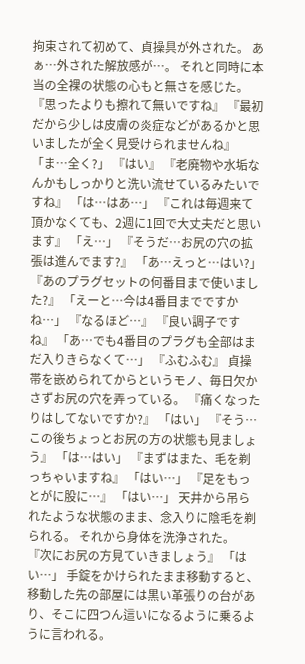拘束されて初めて、貞操具が外された。 あぁ…外された解放感が…。 それと同時に本当の全裸の状態の心もと無さを感じた。 『思ったよりも擦れて無いですね』 『最初だから少しは皮膚の炎症などがあるかと思いましたが全く見受けられませんね』 「ま…全く?」 『はい』 『老廃物や水垢なんかもしっかりと洗い流せているみたいですね』 「は…はあ…」 『これは毎週来て頂かなくても、2週に1回で大丈夫だと思います』 「え…」 『そうだ…お尻の穴の拡張は進んでます?』 「あ…えっと…はい?」 『あのプラグセットの何番目まで使いました?』 「えーと…今は4番目までですかね…」 『なるほど…』 『良い調子ですね』 「あ…でも4番目のプラグも全部はまだ入りきらなくて…」 『ふむふむ』 貞操帯を嵌められてからというモノ、毎日欠かさずお尻の穴を弄っている。 『痛くなったりはしてないですか?』 「はい」 『そう…この後ちょっとお尻の方の状態も見ましょう』 「は…はい」 『まずはまた、毛を剃っちゃいますね』 「はい…」 『足をもっとがに股に…』 「はい…」 天井から吊られたような状態のまま、念入りに陰毛を剃られる。 それから身体を洗浄された。 『次にお尻の方見ていきましょう』 「はい…」 手錠をかけられたまま移動すると、移動した先の部屋には黒い革張りの台があり、そこに四つん這いになるように乗るように言われる。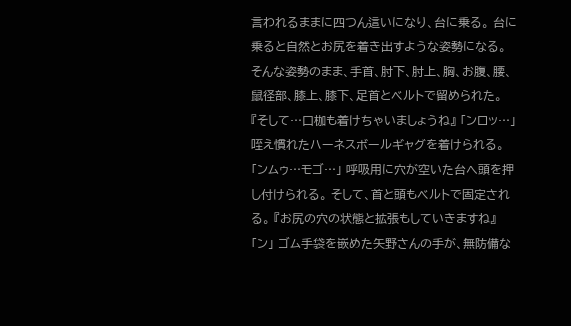言われるままに四つん這いになり、台に乗る。 台に乗ると自然とお尻を着き出すような姿勢になる。 そんな姿勢のまま、手首、肘下、肘上、胸、お腹、腰、鼠径部、膝上、膝下、足首とベルトで留められた。 『そして…口枷も着けちゃいましょうね』 「ンロッ…」 咥え慣れたハーネスボールギャグを着けられる。 「ンムゥ…モゴ…」 呼吸用に穴が空いた台へ頭を押し付けられる。 そして、首と頭もベルトで固定される。 『お尻の穴の状態と拡張もしていきますね』 「ン」 ゴム手袋を嵌めた矢野さんの手が、無防備な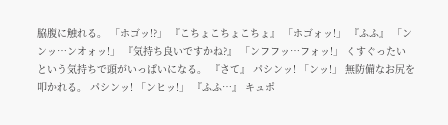脇腹に触れる。 「ホゴッ!?」 『こちょこちょこちょ』 「ホゴォッ!」 『ふふ』 「ンンッ…ンオォッ!」 『気持ち良いですかね?』 「ンフフッ…フォッ!」 くすぐったいという気持ちで頭がいっぱいになる。 『さて』 パシンッ! 「ンッ!」 無防備なお尻を叩かれる。 パシンッ! 「ンヒッ!」 『ふふ…』 キュポ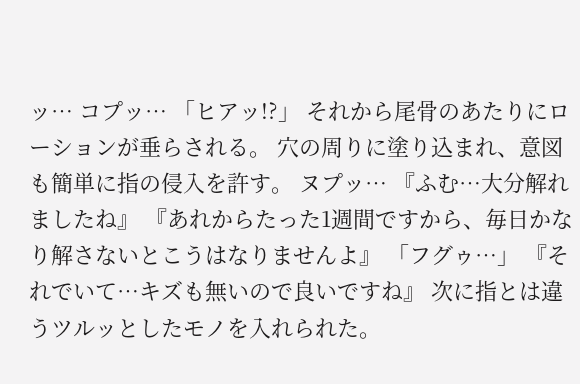ッ… コプッ… 「ヒアッ!?」 それから尾骨のあたりにローションが垂らされる。 穴の周りに塗り込まれ、意図も簡単に指の侵入を許す。 ヌプッ… 『ふむ…大分解れましたね』 『あれからたった1週間ですから、毎日かなり解さないとこうはなりませんよ』 「フグゥ…」 『それでいて…キズも無いので良いですね』 次に指とは違うツルッとしたモノを入れられた。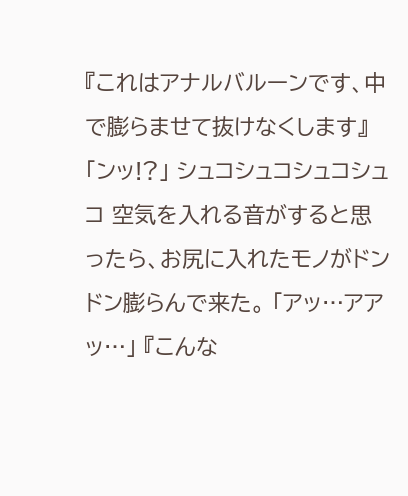『これはアナルバルーンです、中で膨らませて抜けなくします』 「ンッ!?」 シュコシュコシュコシュコ 空気を入れる音がすると思ったら、お尻に入れたモノがドンドン膨らんで来た。 「アッ…アアッ…」 『こんな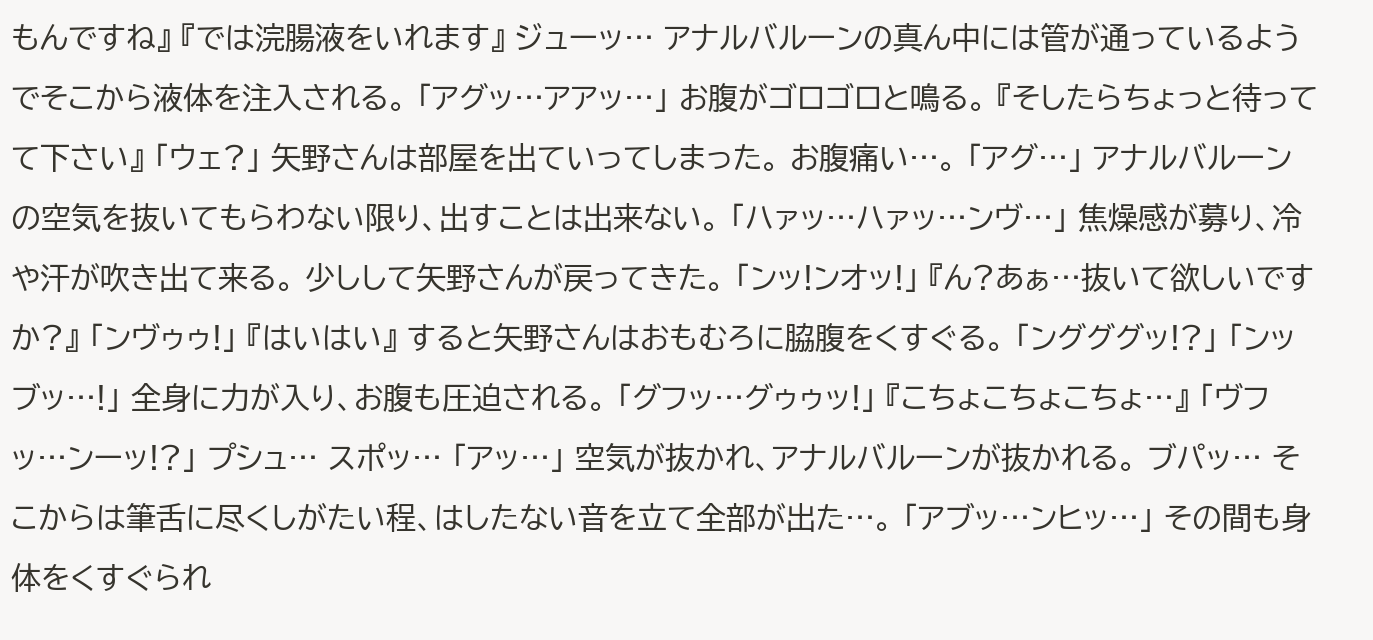もんですね』 『では浣腸液をいれます』 ジューッ… アナルバルーンの真ん中には管が通っているようでそこから液体を注入される。 「アグッ…アアッ…」 お腹がゴロゴロと鳴る。 『そしたらちょっと待ってて下さい』 「ウェ?」 矢野さんは部屋を出ていってしまった。 お腹痛い…。 「アグ…」 アナルバルーンの空気を抜いてもらわない限り、出すことは出来ない。 「ハァッ…ハァッ…ンヴ…」 焦燥感が募り、冷や汗が吹き出て来る。 少しして矢野さんが戻ってきた。 「ンッ!ンオッ!」 『ん?あぁ…抜いて欲しいですか?』 「ンヴゥゥ!」 『はいはい』 すると矢野さんはおもむろに脇腹をくすぐる。 「ングググッ!?」 「ンッブッ…!」 全身に力が入り、お腹も圧迫される。 「グフッ…グゥゥッ!」 『こちょこちょこちょ…』 「ヴフッ…ンーッ!?」 プシュ… スポッ… 「アッ…」 空気が抜かれ、アナルバルーンが抜かれる。 ブパッ… そこからは筆舌に尽くしがたい程、はしたない音を立て全部が出た…。 「アブッ…ンヒッ…」 その間も身体をくすぐられ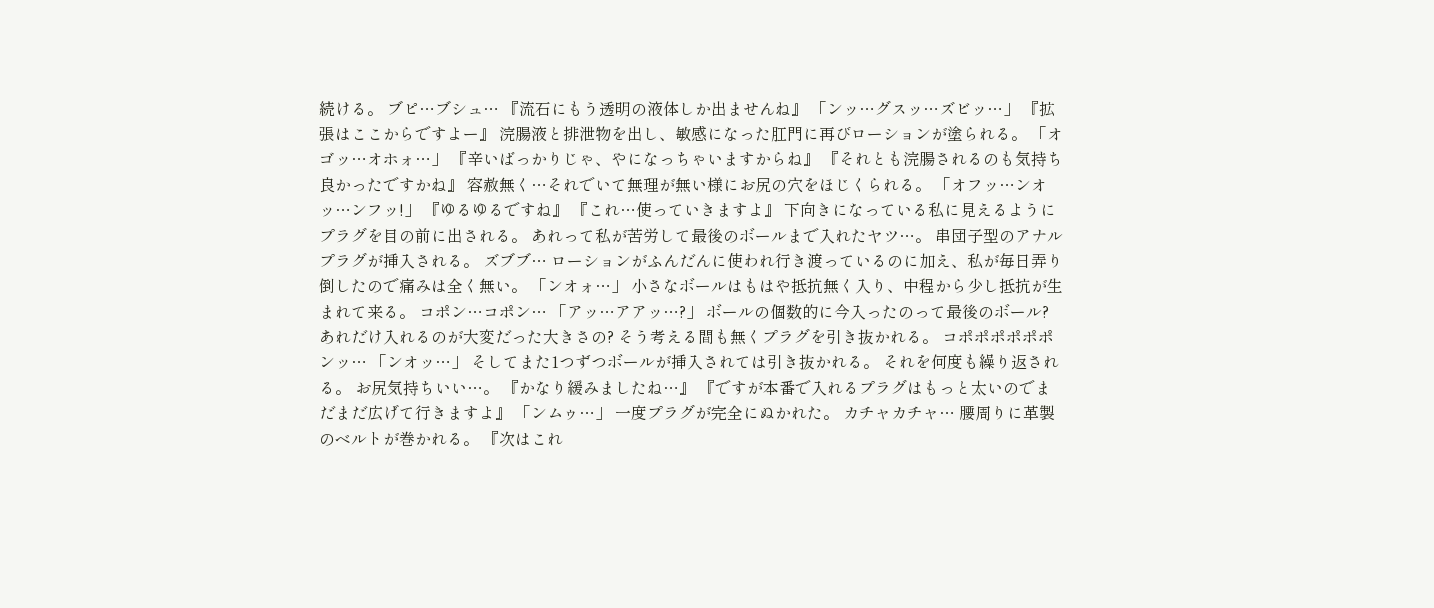続ける。 ブピ…ブシュ… 『流石にもう透明の液体しか出ませんね』 「ンッ…グスッ…ズビッ…」 『拡張はここからですよー』 浣腸液と排泄物を出し、敏感になった肛門に再びローションが塗られる。 「オゴッ…オホォ…」 『辛いばっかりじゃ、やになっちゃいますからね』 『それとも浣腸されるのも気持ち良かったですかね』 容赦無く…それでいて無理が無い様にお尻の穴をほじくられる。 「オフッ…ンオッ…ンフッ!」 『ゆるゆるですね』 『これ…使っていきますよ』 下向きになっている私に見えるようにプラグを目の前に出される。 あれって私が苦労して最後のボールまで入れたヤツ…。 串団子型のアナルプラグが挿入される。 ズブブ… ローションがふんだんに使われ行き渡っているのに加え、私が毎日弄り倒したので痛みは全く無い。 「ンオォ…」 小さなボールはもはや抵抗無く入り、中程から少し抵抗が生まれて来る。 コポン…コポン… 「アッ…アアッ…?」 ボールの個数的に今入ったのって最後のボール? あれだけ入れるのが大変だった大きさの? そう考える間も無くプラグを引き抜かれる。 コポポポポポポンッ… 「ンオッ…」 そしてまた1つずつボールが挿入されては引き抜かれる。 それを何度も繰り返される。 お尻気持ちいい…。 『かなり緩みましたね…』 『ですが本番で入れるプラグはもっと太いのでまだまだ広げて行きますよ』 「ンムゥ…」 一度プラグが完全にぬかれた。 カチャカチャ… 腰周りに革製のベルトが巻かれる。 『次はこれ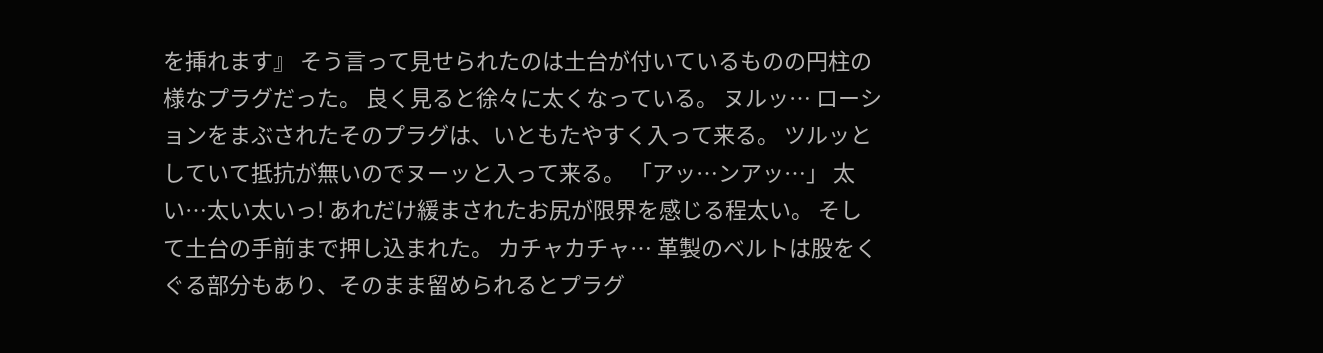を挿れます』 そう言って見せられたのは土台が付いているものの円柱の様なプラグだった。 良く見ると徐々に太くなっている。 ヌルッ… ローションをまぶされたそのプラグは、いともたやすく入って来る。 ツルッとしていて抵抗が無いのでヌーッと入って来る。 「アッ…ンアッ…」 太い…太い太いっ! あれだけ緩まされたお尻が限界を感じる程太い。 そして土台の手前まで押し込まれた。 カチャカチャ… 革製のベルトは股をくぐる部分もあり、そのまま留められるとプラグ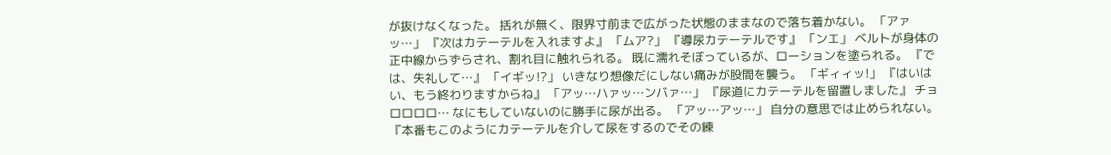が抜けなくなった。 括れが無く、限界寸前まで広がった状態のままなので落ち着かない。 「アァッ…」 『次はカテーテルを入れますよ』 「ムア?」 『導尿カテーテルです』 「ンエ」 ベルトが身体の正中線からずらされ、割れ目に触れられる。 既に濡れそぼっているが、ローションを塗られる。 『では、失礼して…』 「イギッ!?」 いきなり想像だにしない痛みが股間を襲う。 「ギィィッ!」 『はいはい、もう終わりますからね』 「アッ…ハァッ…ンバァ…」 『尿道にカテーテルを留置しました』 チョロロロロ… なにもしていないのに勝手に尿が出る。 「アッ…アッ…」 自分の意思では止められない。 『本番もこのようにカテーテルを介して尿をするのでその練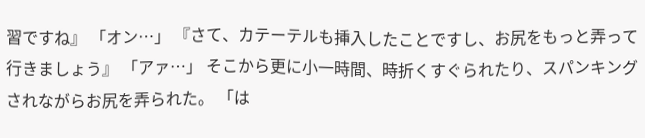習ですね』 「オン…」 『さて、カテーテルも挿入したことですし、お尻をもっと弄って行きましょう』 「アァ…」 そこから更に小一時間、時折くすぐられたり、スパンキングされながらお尻を弄られた。 「は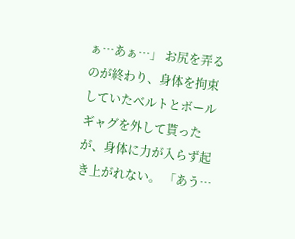ぁ…あぁ…」 お尻を弄るのが終わり、身体を拘束していたベルトとボールギャグを外して貰ったが、身体に力が入らず起き上がれない。 「あう…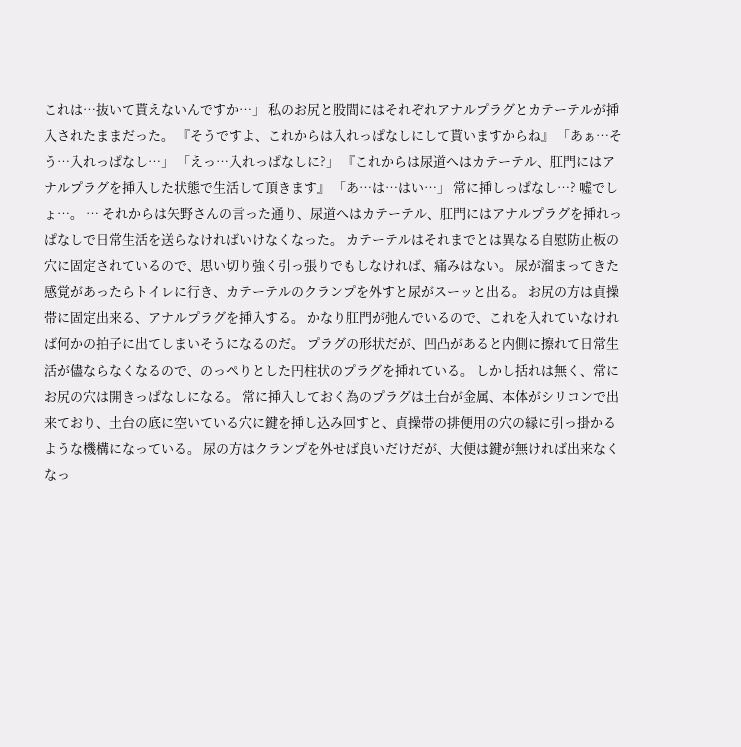これは…抜いて貰えないんですか…」 私のお尻と股間にはそれぞれアナルプラグとカテーテルが挿入されたままだった。 『そうですよ、これからは入れっぱなしにして貰いますからね』 「あぁ…そう…入れっぱなし…」 「えっ…入れっぱなしに?」 『これからは尿道へはカテーテル、肛門にはアナルプラグを挿入した状態で生活して頂きます』 「あ…は…はい…」 常に挿しっぱなし…? 嘘でしょ…。 … それからは矢野さんの言った通り、尿道へはカテーテル、肛門にはアナルプラグを挿れっぱなしで日常生活を送らなければいけなくなった。 カテーテルはそれまでとは異なる自慰防止板の穴に固定されているので、思い切り強く引っ張りでもしなければ、痛みはない。 尿が溜まってきた感覚があったらトイレに行き、カテーテルのクランプを外すと尿がスーッと出る。 お尻の方は貞操帯に固定出来る、アナルプラグを挿入する。 かなり肛門が弛んでいるので、これを入れていなければ何かの拍子に出てしまいそうになるのだ。 プラグの形状だが、凹凸があると内側に擦れて日常生活が儘ならなくなるので、のっぺりとした円柱状のプラグを挿れている。 しかし括れは無く、常にお尻の穴は開きっぱなしになる。 常に挿入しておく為のプラグは土台が金属、本体がシリコンで出来ており、土台の底に空いている穴に鍵を挿し込み回すと、貞操帯の排便用の穴の縁に引っ掛かるような機構になっている。 尿の方はクランプを外せば良いだけだが、大便は鍵が無ければ出来なくなっ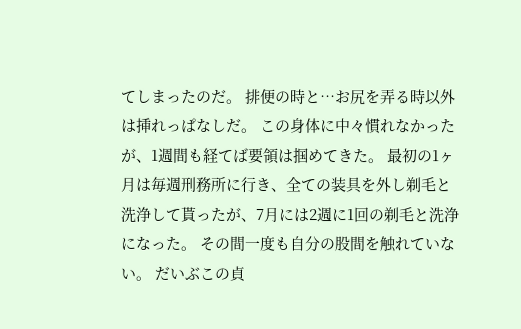てしまったのだ。 排便の時と…お尻を弄る時以外は挿れっぱなしだ。 この身体に中々慣れなかったが、1週間も経てば要領は掴めてきた。 最初の1ヶ月は毎週刑務所に行き、全ての装具を外し剃毛と洗浄して貰ったが、7月には2週に1回の剃毛と洗浄になった。 その間一度も自分の股間を触れていない。 だいぶこの貞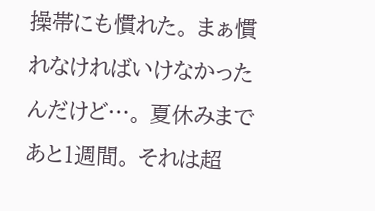操帯にも慣れた。 まぁ慣れなければいけなかったんだけど…。 夏休みまであと1週間。 それは超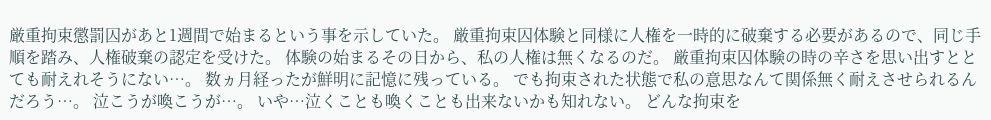厳重拘束懲罰囚があと1週間で始まるという事を示していた。 厳重拘束囚体験と同様に人権を一時的に破棄する必要があるので、同じ手順を踏み、人権破棄の認定を受けた。 体験の始まるその日から、私の人権は無くなるのだ。 厳重拘束囚体験の時の辛さを思い出すととても耐えれそうにない…。 数ヵ月経ったが鮮明に記憶に残っている。 でも拘束された状態で私の意思なんて関係無く耐えさせられるんだろう…。 泣こうが喚こうが…。 いや…泣くことも喚くことも出来ないかも知れない。 どんな拘束を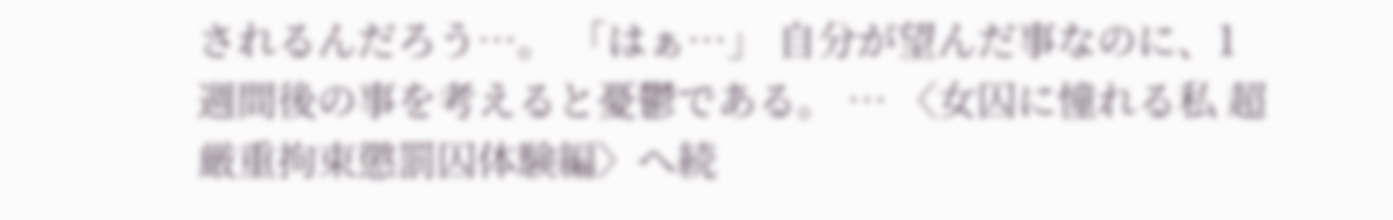されるんだろう…。 「はぁ…」 自分が望んだ事なのに、1週間後の事を考えると憂鬱である。 … 〈女囚に憧れる私 超厳重拘束懲罰囚体験編〉へ続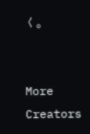く。


More Creators